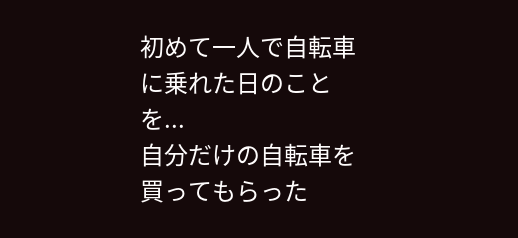初めて一人で自転車に乗れた日のことを...
自分だけの自転車を買ってもらった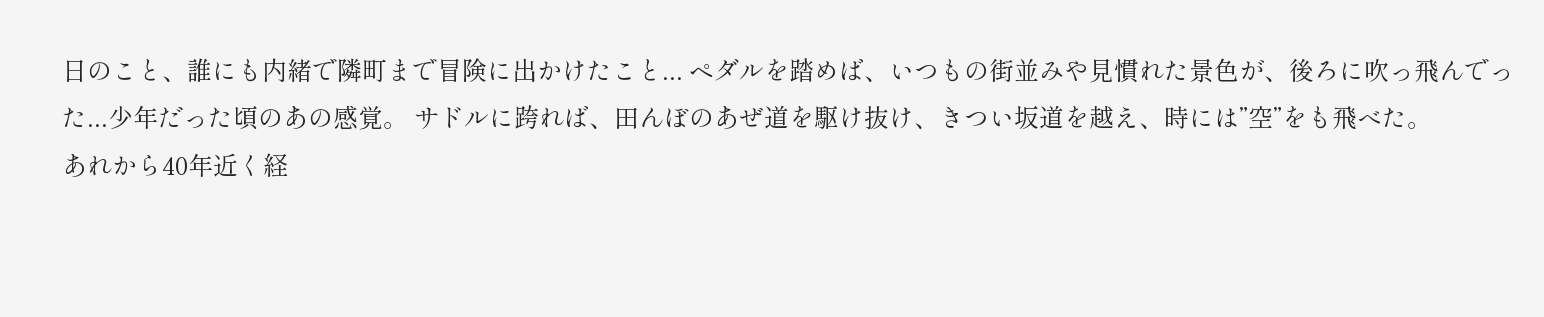日のこと、誰にも内緒で隣町まで冒険に出かけたこと... ペダルを踏めば、いつもの街並みや見慣れた景色が、後ろに吹っ飛んでった...少年だった頃のあの感覚。 サドルに跨れば、田んぼのあぜ道を駆け抜け、きつい坂道を越え、時には”空”をも飛べた。
あれから40年近く経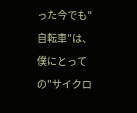った今でも"自転車"は、僕にとっての"サイクロ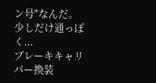ン号"なんだ。
少しだけ通っぽく...
ブレーキキャリパー換装